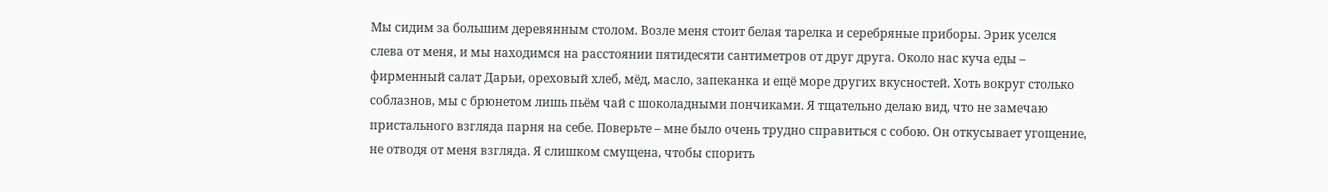Мы сидим за большим деревянным столом. Возле меня стоит белая тарелка и серебряные приборы. Эрик уселся слева от меня, и мы находимся на расстоянии пятидесяти сантиметров от друг друга. Около нас куча еды – фирменный салат Дарьи, ореховый хлеб, мёд, масло, запеканка и ещё море других вкусностей. Хоть вокруг столько соблазнов, мы с брюнетом лишь пьём чай с шоколадными пончиками. Я тщательно делаю вид, что не замечаю пристального взгляда парня на себе. Поверьте – мне было очень трудно справиться с собою. Он откусывает угощение, не отводя от меня взгляда. Я слишком смущена, чтобы спорить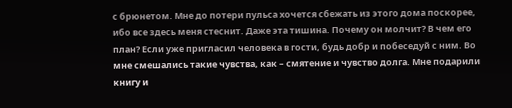с брюнетом. Мне до потери пульса хочется сбежать из этого дома поскорее, ибо все здесь меня стеснит. Даже эта тишина. Почему он молчит? В чем его план? Если уже пригласил человека в гости, будь добр и побеседуй с ним. Во мне смешались такие чувства, как – смятение и чувство долга. Мне подарили книгу и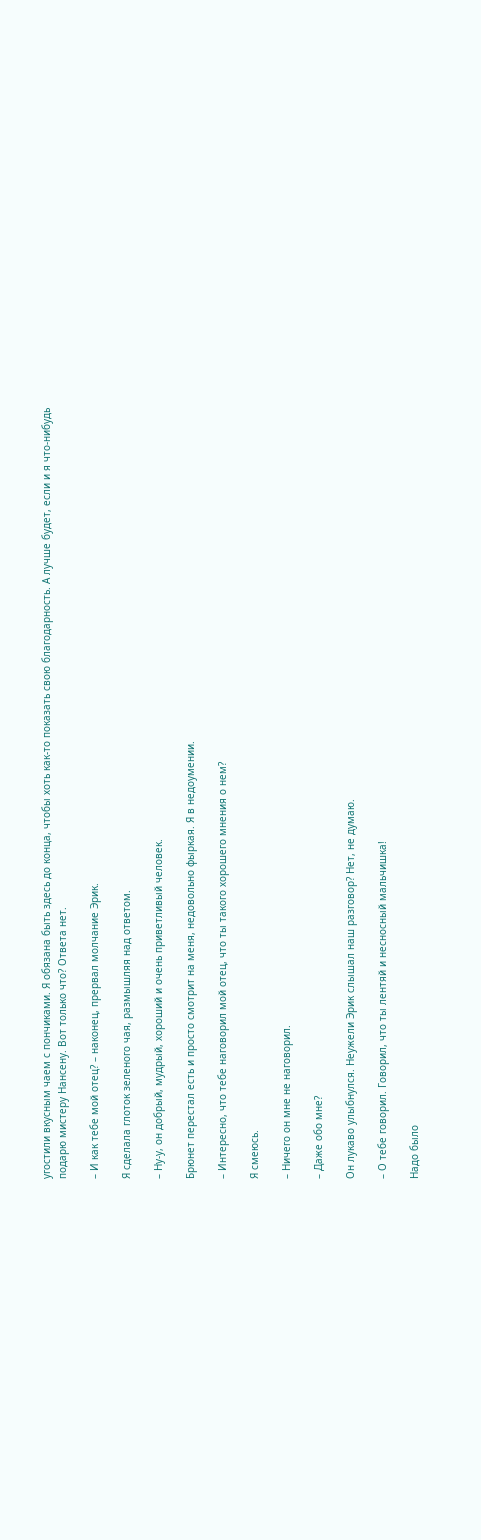угостили вкусным чаем с пончиками. Я обязана быть здесь до конца, чтобы хоть как-то показать свою благодарность. А лучше будет, если и я что-нибудь подарю мистеру Нансену. Вот только что? Ответа нет.

– И как тебе мой отец? – наконец, прервал молчание Эрик.

Я сделала глоток зеленого чая, размышляя над ответом.

– Ну-у, он добрый, мудрый, хороший и очень приветливый человек.

Брюнет перестал есть и просто смотрит на меня, недовольно фыркая. Я в недоумении.

– Интересно, что тебе наговорил мой отец, что ты такого хорошего мнения о нем?

Я смеюсь.

– Ничего он мне не наговорил.

– Даже обо мне?

Он лукаво улыбнулся. Неужели Эрик слышал наш разговор? Нет, не думаю.

– О тебе говорил. Говорил, что ты лентяй и несносный мальчишка!

Надо было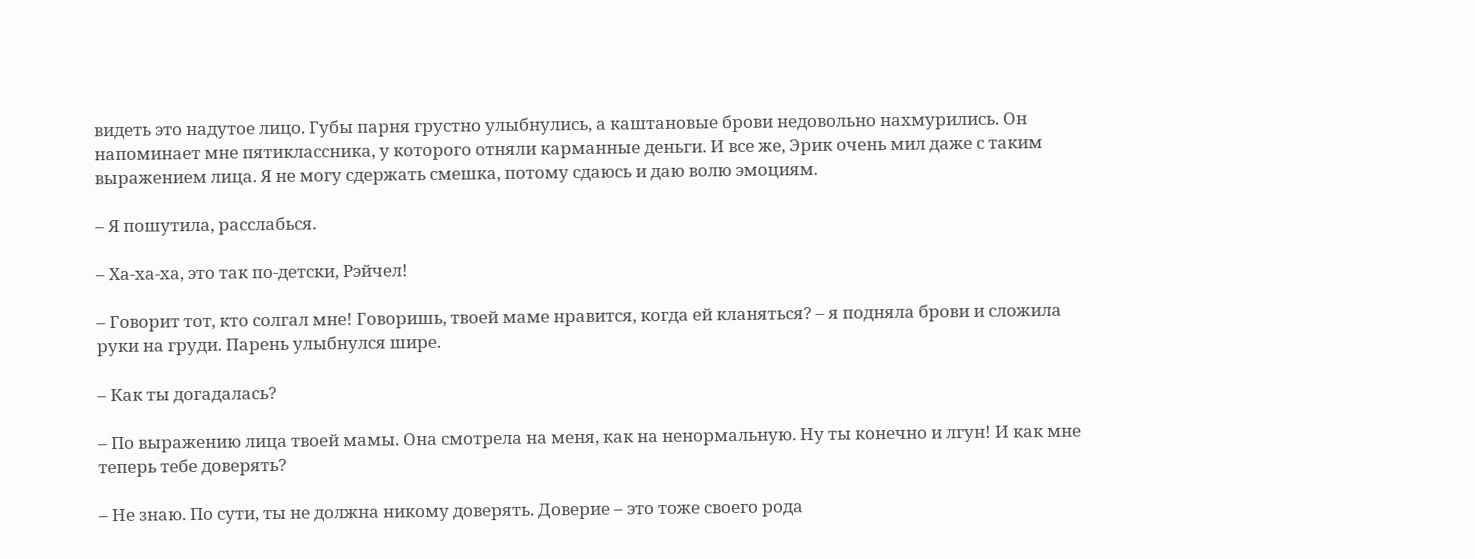видеть это надутое лицо. Губы парня грустно улыбнулись, а каштановые брови недовольно нахмурились. Он напоминает мне пятиклассника, у которого отняли карманные деньги. И все же, Эрик очень мил даже с таким выражением лица. Я не могу сдержать смешка, потому сдаюсь и даю волю эмоциям.

– Я пошутила, расслабься.

– Ха-ха-ха, это так по-детски, Рэйчел!

– Говорит тот, кто солгал мне! Говоришь, твоей маме нравится, когда ей кланяться? – я подняла брови и сложила руки на груди. Парень улыбнулся шире.

– Как ты догадалась?

– По выражению лица твоей мамы. Она смотрела на меня, как на ненормальную. Ну ты конечно и лгун! И как мне теперь тебе доверять?

– Не знаю. По сути, ты не должна никому доверять. Доверие – это тоже своего рода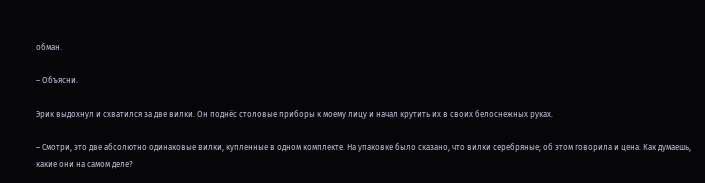обман.

– Объясни.

Эрик выдохнул и схватился за две вилки. Он поднёс столовые приборы к моему лицу и начал крутить их в своих белоснежных руках.

– Смотри, это две абсолютно одинаковые вилки, купленные в одном комплекте. На упаковке было сказано, что вилки серебряные; об этом говорила и цена. Как думаешь, какие они на самом деле?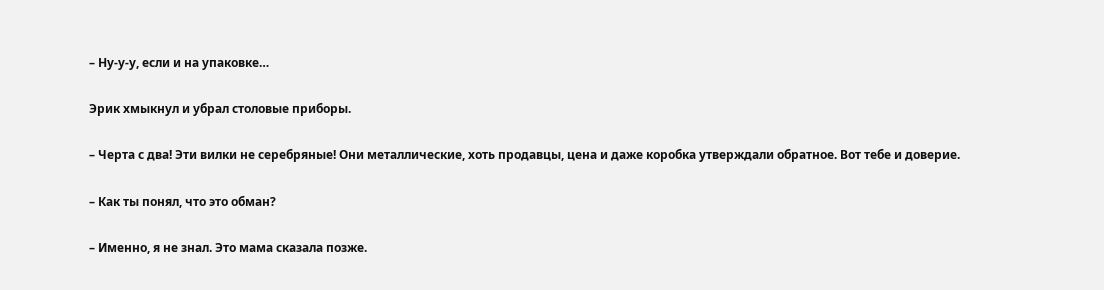– Ну-у-у, если и на упаковке…

Эрик хмыкнул и убрал столовые приборы.

– Черта с два! Эти вилки не серебряные! Они металлические, хоть продавцы, цена и даже коробка утверждали обратное. Вот тебе и доверие.

– Как ты понял, что это обман?

– Именно, я не знал. Это мама сказала позже.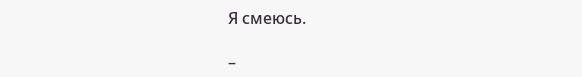Я смеюсь.

–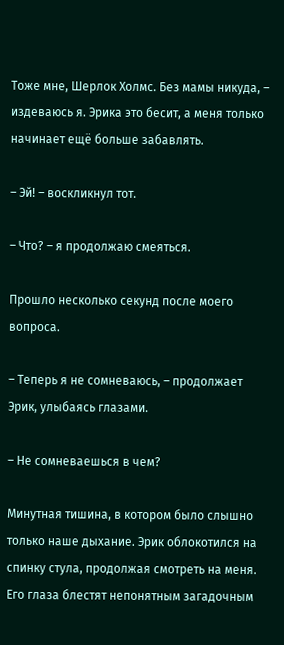Тоже мне, Шерлок Холмс. Без мамы никуда, – издеваюсь я. Эрика это бесит, а меня только начинает ещё больше забавлять.

– Эй! – воскликнул тот.

– Что? – я продолжаю смеяться.

Прошло несколько секунд после моего вопроса.

– Теперь я не сомневаюсь, – продолжает Эрик, улыбаясь глазами.

– Не сомневаешься в чем?

Минутная тишина, в котором было слышно только наше дыхание. Эрик облокотился на спинку стула, продолжая смотреть на меня. Его глаза блестят непонятным загадочным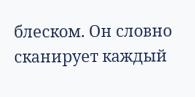блеском. Он словно сканирует каждый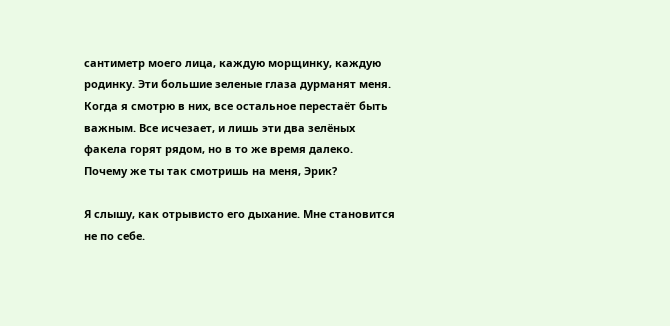сантиметр моего лица, каждую морщинку, каждую родинку. Эти большие зеленые глаза дурманят меня. Когда я смотрю в них, все остальное перестаёт быть важным. Все исчезает, и лишь эти два зелёных факела горят рядом, но в то же время далеко. Почему же ты так смотришь на меня, Эрик?

Я слышу, как отрывисто его дыхание. Мне становится не по себе.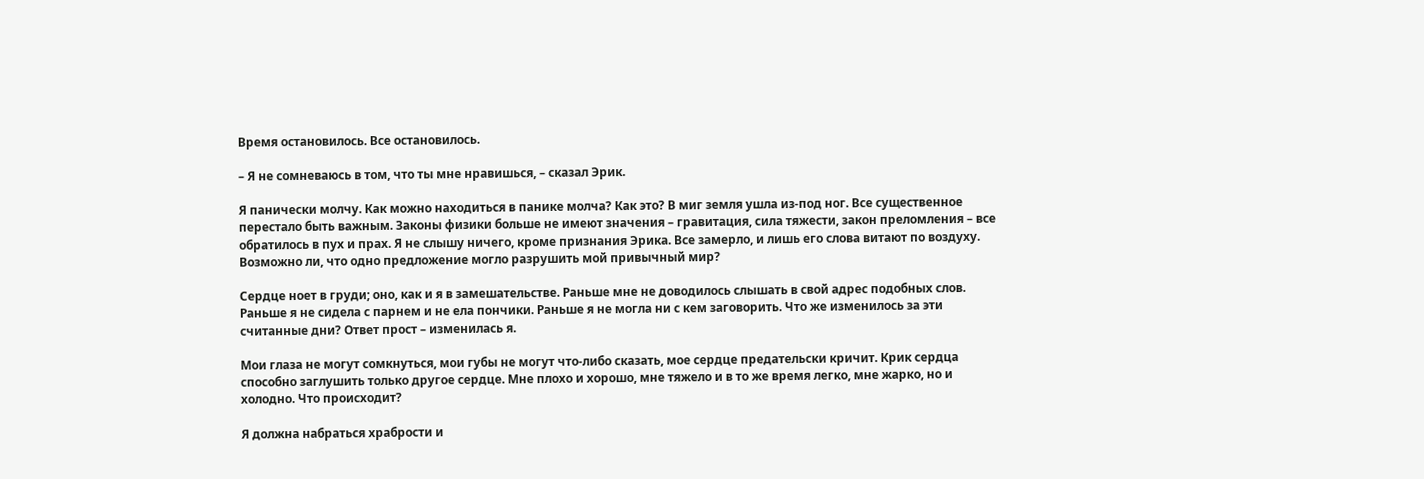Время остановилось. Все остановилось.

– Я не сомневаюсь в том, что ты мне нравишься, – сказал Эрик.

Я панически молчу. Как можно находиться в панике молча? Как это? В миг земля ушла из-под ног. Все существенное перестало быть важным. Законы физики больше не имеют значения – гравитация, сила тяжести, закон преломления – все обратилось в пух и прах. Я не слышу ничего, кроме признания Эрика. Все замерло, и лишь его слова витают по воздуху. Возможно ли, что одно предложение могло разрушить мой привычный мир?

Сердце ноет в груди; оно, как и я в замешательстве. Раньше мне не доводилось слышать в свой адрес подобных слов. Раньше я не сидела с парнем и не ела пончики. Раньше я не могла ни с кем заговорить. Что же изменилось за эти считанные дни? Ответ прост – изменилась я.

Мои глаза не могут сомкнуться, мои губы не могут что-либо сказать, мое сердце предательски кричит. Крик сердца способно заглушить только другое сердце. Мне плохо и хорошо, мне тяжело и в то же время легко, мне жарко, но и холодно. Что происходит?

Я должна набраться храбрости и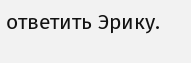ответить Эрику.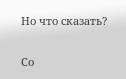Но что сказать?

Со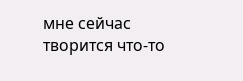мне сейчас творится что-то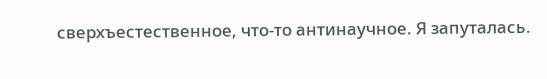сверхъестественное, что-то антинаучное. Я запуталась.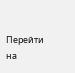Перейти на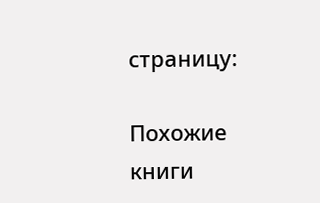страницу:

Похожие книги